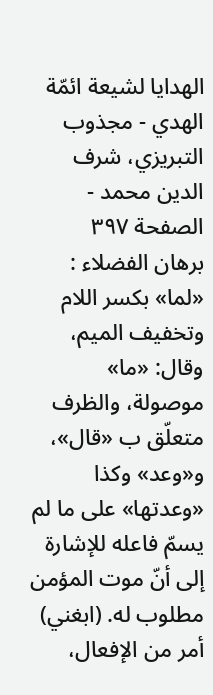الهدايا لشيعة ائمّة الهدي - مجذوب التبریزي، شرف الدین محمد - الصفحة ٣٩٧
برهان الفضلاء : «لما» بكسر اللام وتخفيف الميم، وقال: «ما» موصولة، والظرف متعلّق ب «قال»، و«وعد» وكذا «وعدتها» على ما لم يسمّ فاعله للإشارة إلى أنّ موت المؤمن مطلوب له. (ابغني) أمر من الإفعال،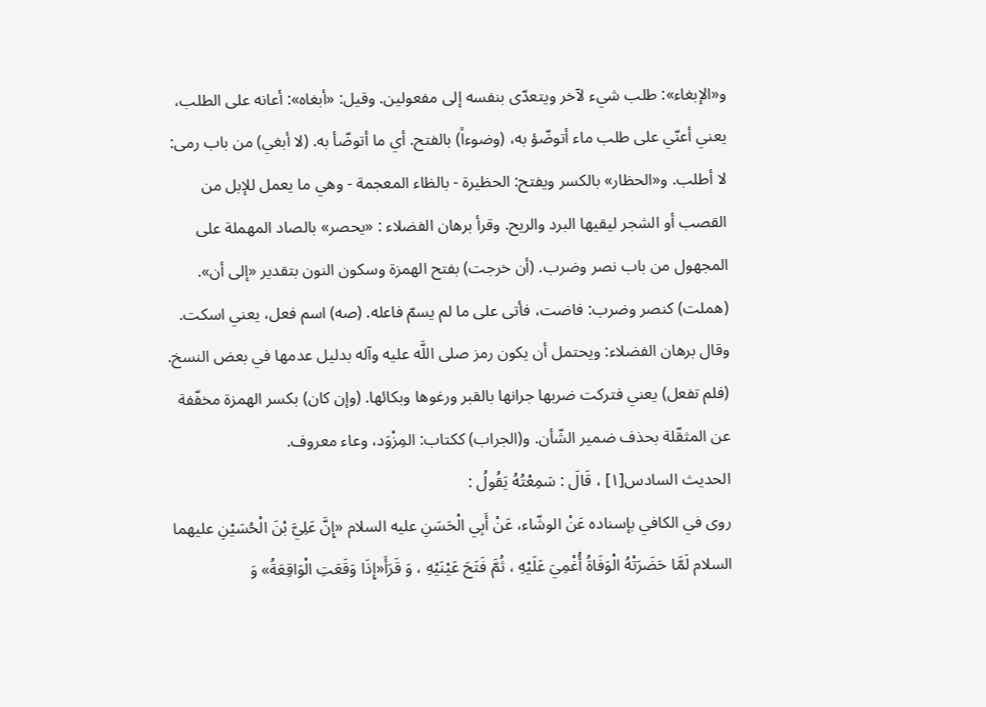و«الإبغاء»: طلب شيء لآخر ويتعدّى بنفسه إلى مفعولين. وقيل: «أبغاه»: أعانه على الطلب، يعني أعنّي على طلب ماء أتوضّؤ به، (وضوءاً) بالفتح. أي ما أتوضّأ به. (لا أبغي) من باب رمى: لا أطلب. و«الحظار» بالكسر ويفتح: الحظيرة - بالظاء المعجمة - وهي ما يعمل للإبل من القصب أو الشجر ليقيها البرد والريح. وقرأ برهان الفضلاء : «يحصر» بالصاد المهملة على المجهول من باب نصر وضرب. (أن خرجت) بفتح الهمزة وسكون النون بتقدير «إلى أن». (هملت) كنصر وضرب: فاضت، فأتى على ما لم يسمّ فاعله. (صه) اسم فعل، يعني اسكت. وقال برهان الفضلاء: ويحتمل أن يكون رمز صلى اللَّه عليه وآله بدليل عدمها في بعض النسخ. (فلم تفعل) يعني فتركت ضربها جرانها بالقبر ورغوها وبكائها. (وإن كان) بكسر الهمزة مخفّفة عن المثقّلة بحذف ضمير الشّأن. و(الجراب) ككتاب: المِزْوَد، وعاء معروف.
الحديث السادس[١] ، قَالَ : سَمِعْتُهُ يَقُولُ :
روى في الكافي بإسناده عَنْ الوشّاء، عَنْ أَبِي الْحَسَنِ عليه السلام «إِنَّ عَلِيَّ بْنَ الْحُسَيْنِ عليهما السلام لَمَّا حَضَرَتْهُ الْوَفَاةُ أُغْمِيَ عَلَيْهِ ، ثُمَّ فَتَحَ عَيْنَيْهِ ، وَ قَرَأَ«إِذَا وَقَعَتِ الْوَاقِعَةُ» وَ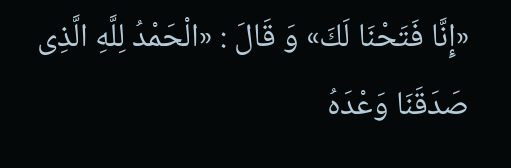«إِنَّا فَتَحْنَا لَكَ» وَ قَالَ : «الْحَمْدُ لِلَّهِ الَّذِى صَدَقَنَا وَعْدَهُ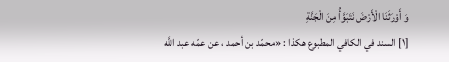وَ أَوْرَثَنَا الْأَرْضَ نَتَبَوَّأُ مِنَ الْجَنَّةِ
[١] السند في الكافي المطبوع هكذا : «محمّد بن أحمد ، عن عمّه عبد اللَّه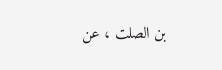بن الصلت ، عن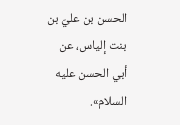الحسن بن عليّ بن بنت إلياس، عن أبي الحسن عليه السلام».